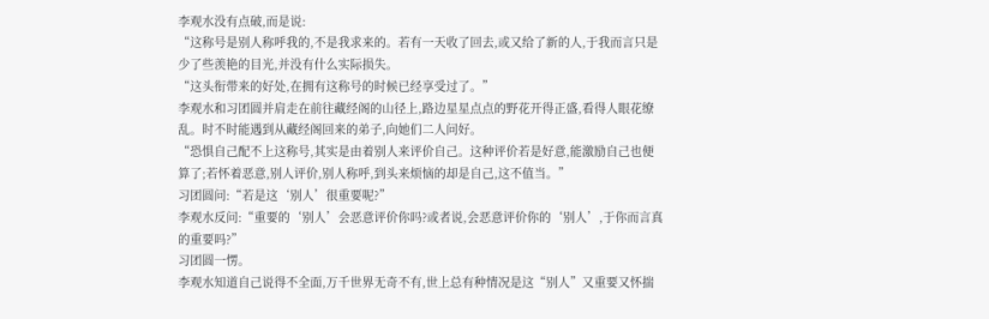李观水没有点破,而是说:
“这称号是别人称呼我的,不是我求来的。若有一天收了回去,或又给了新的人,于我而言只是少了些羡艳的目光,并没有什么实际损失。
“这头衔带来的好处,在拥有这称号的时候已经享受过了。”
李观水和习团圆并肩走在前往藏经阁的山径上,路边星星点点的野花开得正盛,看得人眼花缭乱。时不时能遇到从藏经阁回来的弟子,向她们二人问好。
“恐惧自己配不上这称号,其实是由着别人来评价自己。这种评价若是好意,能激励自己也便算了;若怀着恶意,别人评价,别人称呼,到头来烦恼的却是自己,这不值当。”
习团圆问:“若是这‘别人’很重要呢?”
李观水反问:“重要的‘别人’会恶意评价你吗?或者说,会恶意评价你的‘别人’,于你而言真的重要吗?”
习团圆一愣。
李观水知道自己说得不全面,万千世界无奇不有,世上总有种情况是这“别人”又重要又怀揣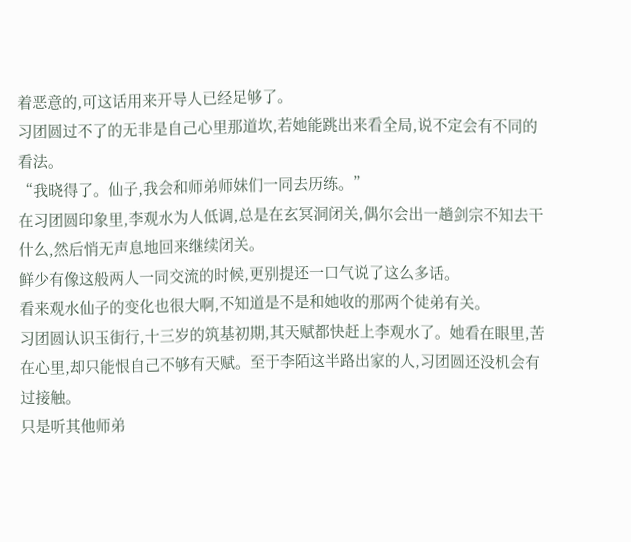着恶意的,可这话用来开导人已经足够了。
习团圆过不了的无非是自己心里那道坎,若她能跳出来看全局,说不定会有不同的看法。
“我晓得了。仙子,我会和师弟师妹们一同去历练。”
在习团圆印象里,李观水为人低调,总是在玄冥洞闭关,偶尔会出一趟剑宗不知去干什么,然后悄无声息地回来继续闭关。
鲜少有像这般两人一同交流的时候,更别提还一口气说了这么多话。
看来观水仙子的变化也很大啊,不知道是不是和她收的那两个徒弟有关。
习团圆认识玉街行,十三岁的筑基初期,其天赋都快赶上李观水了。她看在眼里,苦在心里,却只能恨自己不够有天赋。至于李陌这半路出家的人,习团圆还没机会有过接触。
只是听其他师弟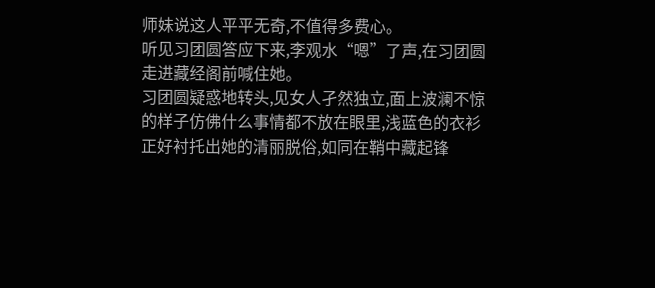师妹说这人平平无奇,不值得多费心。
听见习团圆答应下来,李观水“嗯”了声,在习团圆走进藏经阁前喊住她。
习团圆疑惑地转头,见女人孑然独立,面上波澜不惊的样子仿佛什么事情都不放在眼里,浅蓝色的衣衫正好衬托出她的清丽脱俗,如同在鞘中藏起锋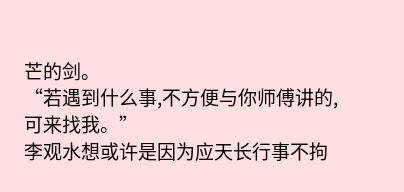芒的剑。
“若遇到什么事,不方便与你师傅讲的,可来找我。”
李观水想或许是因为应天长行事不拘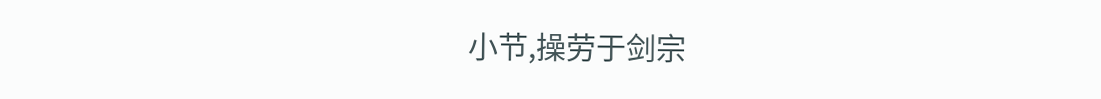小节,操劳于剑宗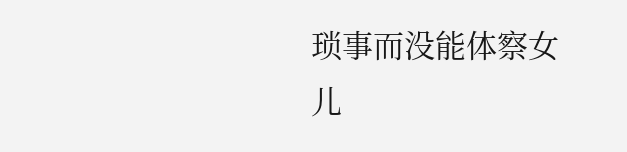琐事而没能体察女儿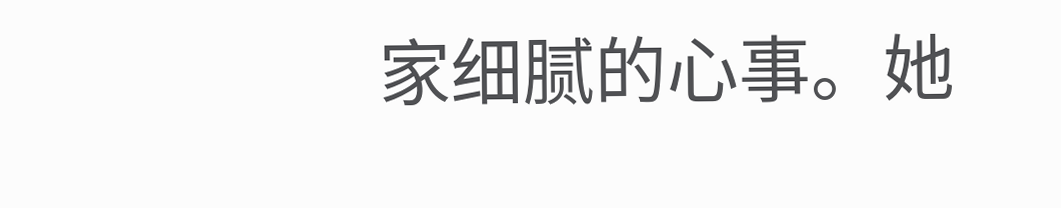家细腻的心事。她